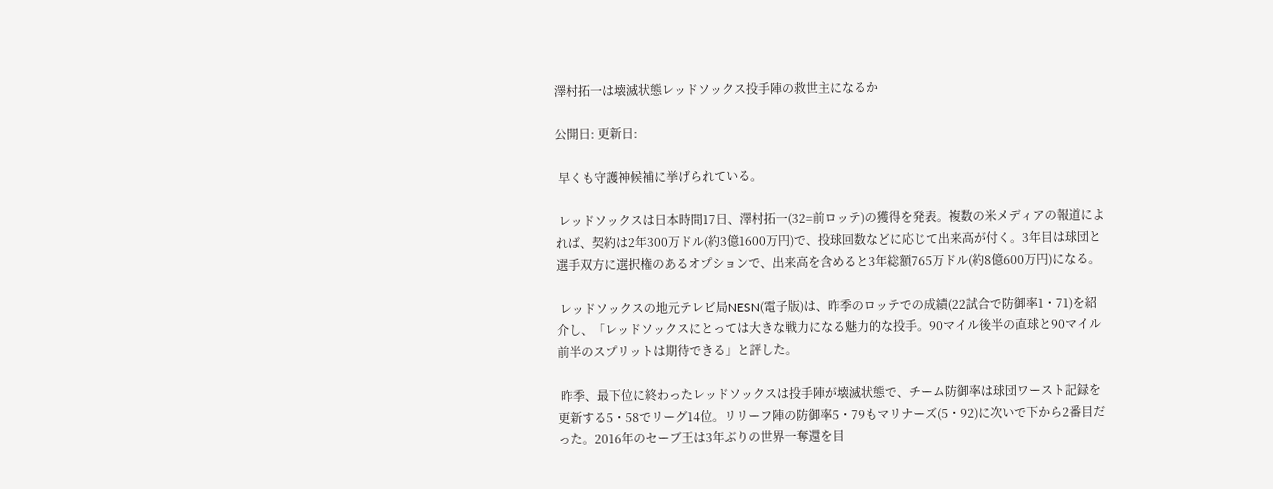澤村拓一は壊滅状態レッドソックス投手陣の救世主になるか

公開日: 更新日:

 早くも守護神候補に挙げられている。

 レッドソックスは日本時間17日、澤村拓一(32=前ロッテ)の獲得を発表。複数の米メディアの報道によれば、契約は2年300万ドル(約3億1600万円)で、投球回数などに応じて出来高が付く。3年目は球団と選手双方に選択権のあるオプションで、出来高を含めると3年総額765万ドル(約8億600万円)になる。

 レッドソックスの地元テレビ局NESN(電子版)は、昨季のロッテでの成績(22試合で防御率1・71)を紹介し、「レッドソックスにとっては大きな戦力になる魅力的な投手。90マイル後半の直球と90マイル前半のスプリットは期待できる」と評した。

 昨季、最下位に終わったレッドソックスは投手陣が壊滅状態で、チーム防御率は球団ワースト記録を更新する5・58でリーグ14位。リリーフ陣の防御率5・79もマリナーズ(5・92)に次いで下から2番目だった。2016年のセーブ王は3年ぶりの世界一奪還を目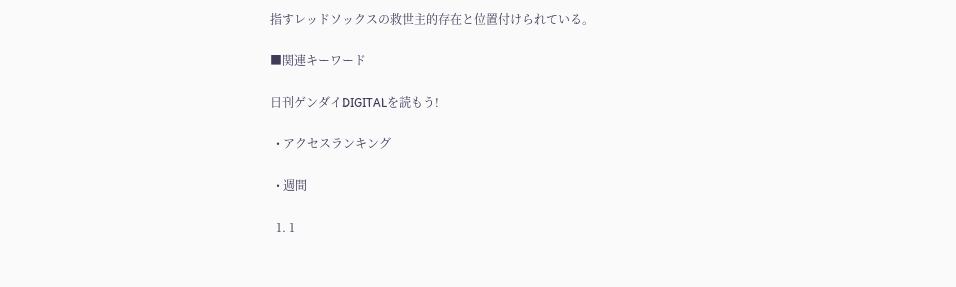指すレッドソックスの救世主的存在と位置付けられている。

■関連キーワード

日刊ゲンダイDIGITALを読もう!

  • アクセスランキング

  • 週間

  1. 1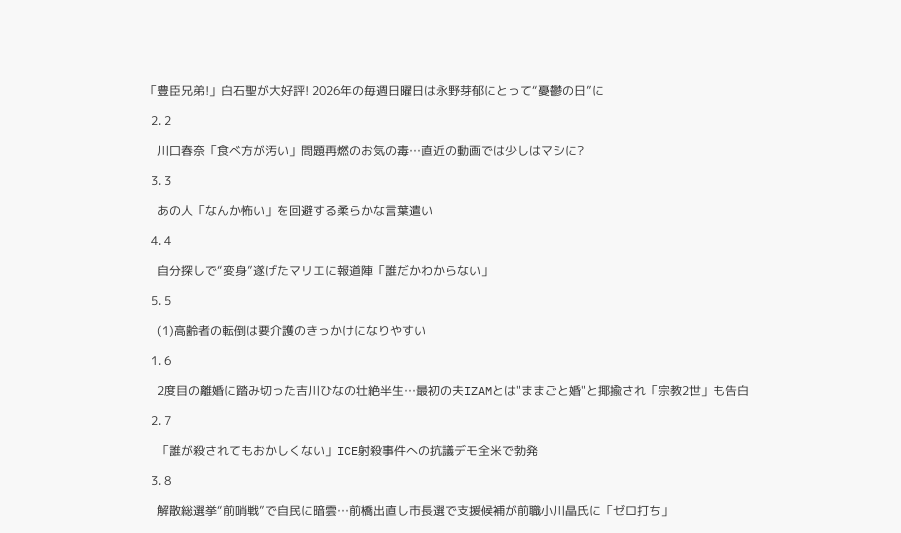「豊臣兄弟!」白石聖が大好評! 2026年の毎週日曜日は永野芽郁にとって“憂鬱の日”に

  2. 2

    川口春奈「食べ方が汚い」問題再燃のお気の毒…直近の動画では少しはマシに?

  3. 3

    あの人「なんか怖い」を回避する柔らかな言葉遣い

  4. 4

    自分探しで“変身”遂げたマリエに報道陣「誰だかわからない」

  5. 5

    (1)高齢者の転倒は要介護のきっかけになりやすい

  1. 6

    2度目の離婚に踏み切った吉川ひなの壮絶半生…最初の夫IZAMとは"ままごと婚"と揶揄され「宗教2世」も告白

  2. 7

    「誰が殺されてもおかしくない」ICE射殺事件への抗議デモ全米で勃発

  3. 8

    解散総選挙“前哨戦”で自民に暗雲…前橋出直し市長選で支援候補が前職小川晶氏に「ゼロ打ち」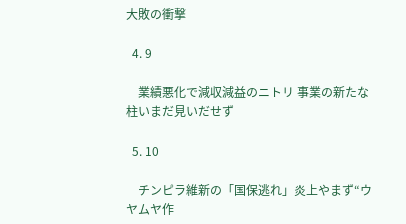大敗の衝撃

  4. 9

    業績悪化で減収減益のニトリ 事業の新たな柱いまだ見いだせず

  5. 10

    チンピラ維新の「国保逃れ」炎上やまず“ウヤムヤ作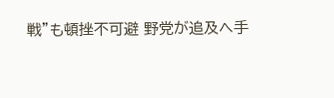戦”も頓挫不可避 野党が追及へ手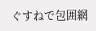ぐすねで包囲網